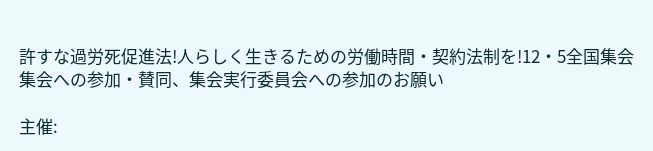許すな過労死促進法!人らしく生きるための労働時間・契約法制を!12・5全国集会
集会への参加・賛同、集会実行委員会への参加のお願い

主催: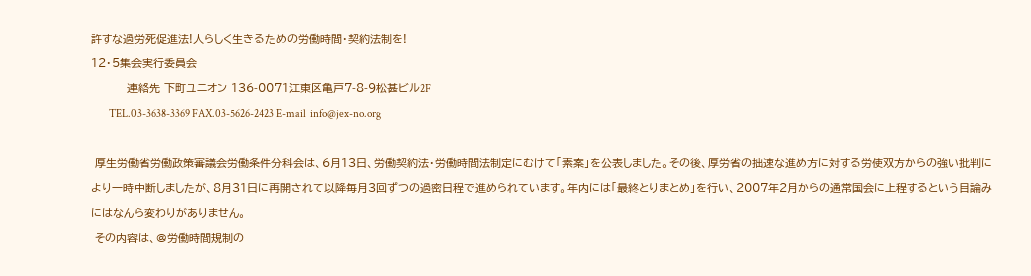許すな過労死促進法!人らしく生きるための労働時間・契約法制を!
12・5集会実行委員会
         連絡先 下町ユニオン 136-0071江東区亀戸7-8-9松甚ビル2F
         TEL.03-3638-3369 FAX.03-5626-2423 E-mail  info@jex-no.org

 厚生労働省労働政策審議会労働条件分科会は、6月13日、労働契約法・労働時間法制定にむけて「素案」を公表しました。その後、厚労省の拙速な進め方に対する労使双方からの強い批判により一時中断しましたが、8月31日に再開されて以降毎月3回ずつの過密日程で進められています。年内には「最終とりまとめ」を行い、2007年2月からの通常国会に上程するという目論みにはなんら変わりがありません。
 その内容は、@労働時間規制の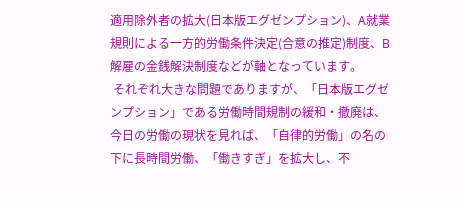適用除外者の拡大(日本版エグゼンプション)、A就業規則による一方的労働条件決定(合意の推定)制度、B解雇の金銭解決制度などが軸となっています。
 それぞれ大きな問題でありますが、「日本版エグゼンプション」である労働時間規制の緩和・撤廃は、今日の労働の現状を見れば、「自律的労働」の名の下に長時間労働、「働きすぎ」を拡大し、不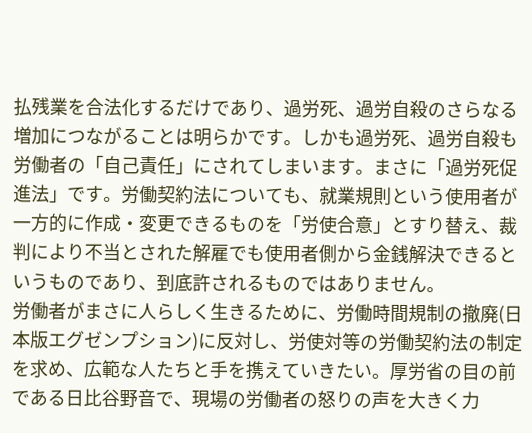払残業を合法化するだけであり、過労死、過労自殺のさらなる増加につながることは明らかです。しかも過労死、過労自殺も労働者の「自己責任」にされてしまいます。まさに「過労死促進法」です。労働契約法についても、就業規則という使用者が一方的に作成・変更できるものを「労使合意」とすり替え、裁判により不当とされた解雇でも使用者側から金銭解決できるというものであり、到底許されるものではありません。
労働者がまさに人らしく生きるために、労働時間規制の撤廃(日本版エグゼンプション)に反対し、労使対等の労働契約法の制定を求め、広範な人たちと手を携えていきたい。厚労省の目の前である日比谷野音で、現場の労働者の怒りの声を大きく力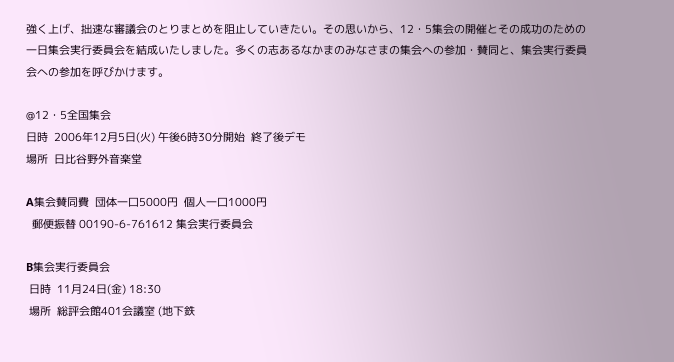強く上げ、拙速な審議会のとりまとめを阻止していきたい。その思いから、12・5集会の開催とその成功のための一日集会実行委員会を結成いたしました。多くの志あるなかまのみなさまの集会への参加・賛同と、集会実行委員会への参加を呼びかけます。

@12・5全国集会
日時  2006年12月5日(火) 午後6時30分開始  終了後デモ
場所  日比谷野外音楽堂

A集会賛同費  団体一口5000円  個人一口1000円
  郵便振替 00190-6-761612 集会実行委員会

B集会実行委員会
 日時  11月24日(金) 18:30
 場所  総評会館401会議室 (地下鉄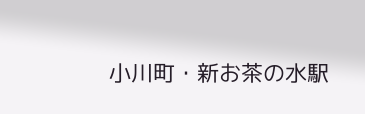小川町・新お茶の水駅